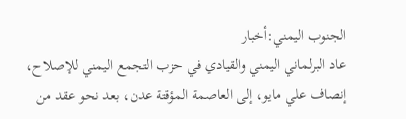الجنوب اليمني:أخبار
عاد البرلماني اليمني والقيادي في حزب التجمع اليمني للإصلاح، إنصاف علي مايو، إلى العاصمة المؤقتة عدن، بعد نحو عقد من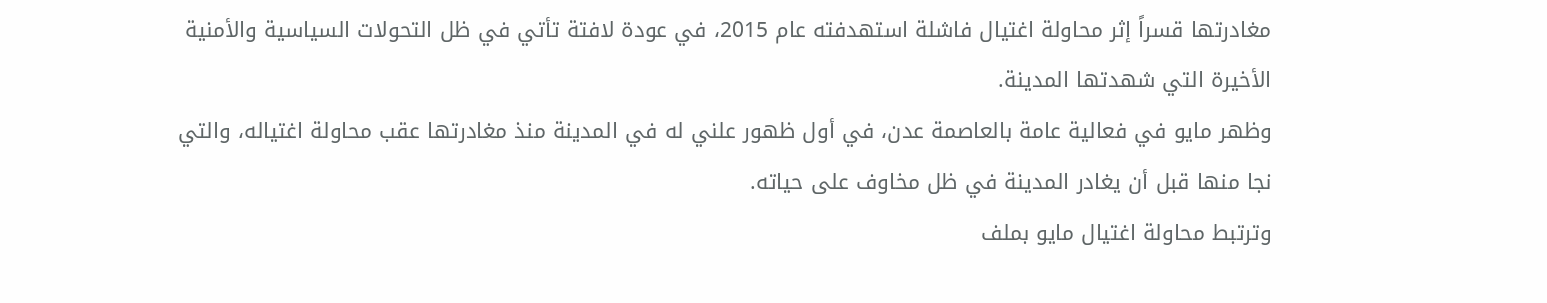مغادرتها قسراً إثر محاولة اغتيال فاشلة استهدفته عام 2015، في عودة لافتة تأتي في ظل التحولات السياسية والأمنية الأخيرة التي شهدتها المدينة.
وظهر مايو في فعالية عامة بالعاصمة عدن، في أول ظهور علني له في المدينة منذ مغادرتها عقب محاولة اغتياله، والتي نجا منها قبل أن يغادر المدينة في ظل مخاوف على حياته.
وترتبط محاولة اغتيال مايو بملف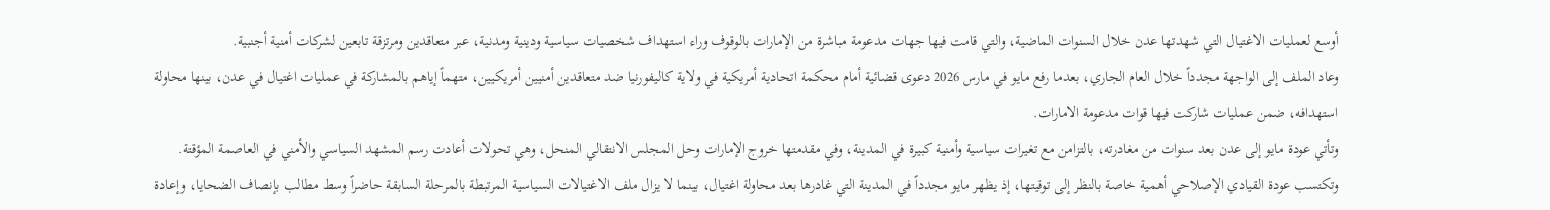أوسع لعمليات الاغتيال التي شهدتها عدن خلال السنوات الماضية، والتي قامت فيها جهات مدعومة مباشرة من الإمارات بالوقوف وراء استهداف شخصيات سياسية ودينية ومدنية، عبر متعاقدين ومرتزقة تابعين لشركات أمنية أجنبية.
وعاد الملف إلى الواجهة مجدداً خلال العام الجاري، بعدما رفع مايو في مارس 2026 دعوى قضائية أمام محكمة اتحادية أمريكية في ولاية كاليفورنيا ضد متعاقدين أمنيين أمريكيين، متهماً إياهم بالمشاركة في عمليات اغتيال في عدن، بينها محاولة استهدافه، ضمن عمليات شاركت فيها قوات مدعومة الامارات.
وتأتي عودة مايو إلى عدن بعد سنوات من مغادرته، بالتزامن مع تغيرات سياسية وأمنية كبيرة في المدينة، وفي مقدمتها خروج الإمارات وحل المجلس الانتقالي المنحل، وهي تحولات أعادت رسم المشهد السياسي والأمني في العاصمة المؤقتة.
وتكتسب عودة القيادي الإصلاحي أهمية خاصة بالنظر إلى توقيتها، إذ يظهر مايو مجدداً في المدينة التي غادرها بعد محاولة اغتيال، بينما لا يزال ملف الاغتيالات السياسية المرتبطة بالمرحلة السابقة حاضراً وسط مطالب بإنصاف الضحايا، وإعادة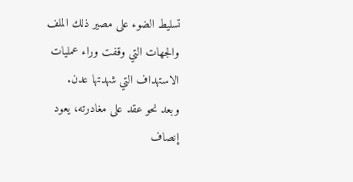تسليط الضوء على مصير ذلك الملف والجهات التي وقفت وراء عمليات الاستهداف التي شهدتها عدن.
وبعد نحو عقد على مغادرته، يعود إنصاف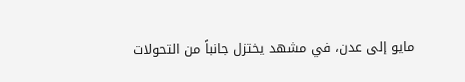مايو إلى عدن، في مشهد يختزل جانباً من التحولات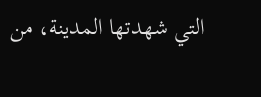التي شهدتها المدينة، من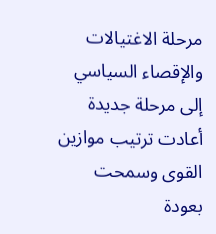مرحلة الاغتيالات والإقصاء السياسي إلى مرحلة جديدة أعادت ترتيب موازين القوى وسمحت بعودة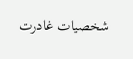شخصيات غادرت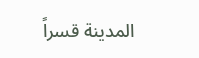المدينة قسراً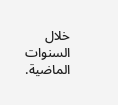خلال السنوات الماضية.